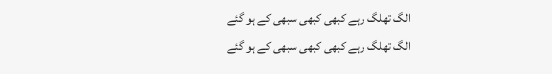الگ تھلگ رہے کبھی کبھی سبھی کے ہو گئے
الگ تھلگ رہے کبھی کبھی سبھی کے ہو گئے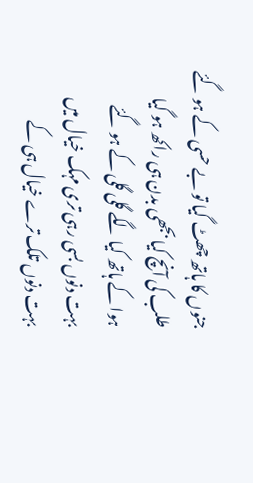جنوں کا ہاتھ چھٹ گیا تو بے حسی کے ہو گئے
طلب کی آنچ کیا بجھی بدن ہی راکھ ہو گیا
ہوا کے ہاتھ کیا لگے گلی گلی کے ہو گئے
بہت دنوں بسی رہی تری مہک خیال میں
بہت دنوں تلک ترے خیال ہی کے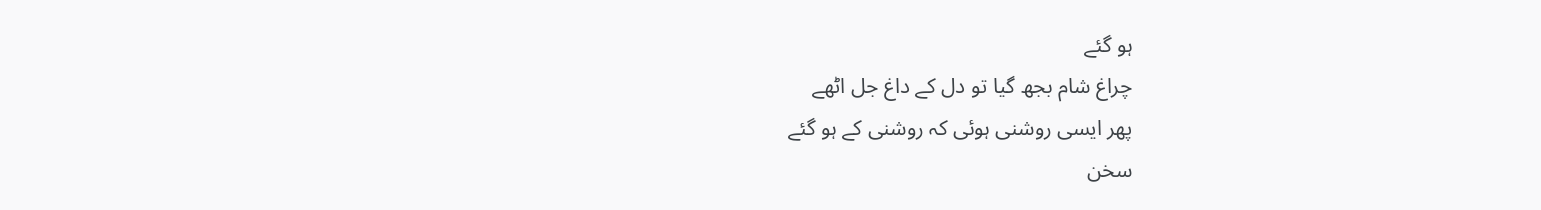ہو گئے
چراغ شام بجھ گیا تو دل کے داغ جل اٹھے
پھر ایسی روشنی ہوئی کہ روشنی کے ہو گئے
سخن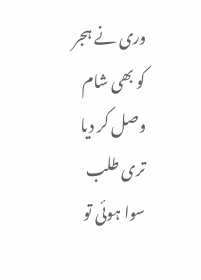وری نے ہجر کو بھی شام وصل کر دیا
تری طلب سوا ہوئی تو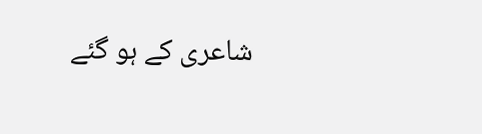شاعری کے ہو گئے